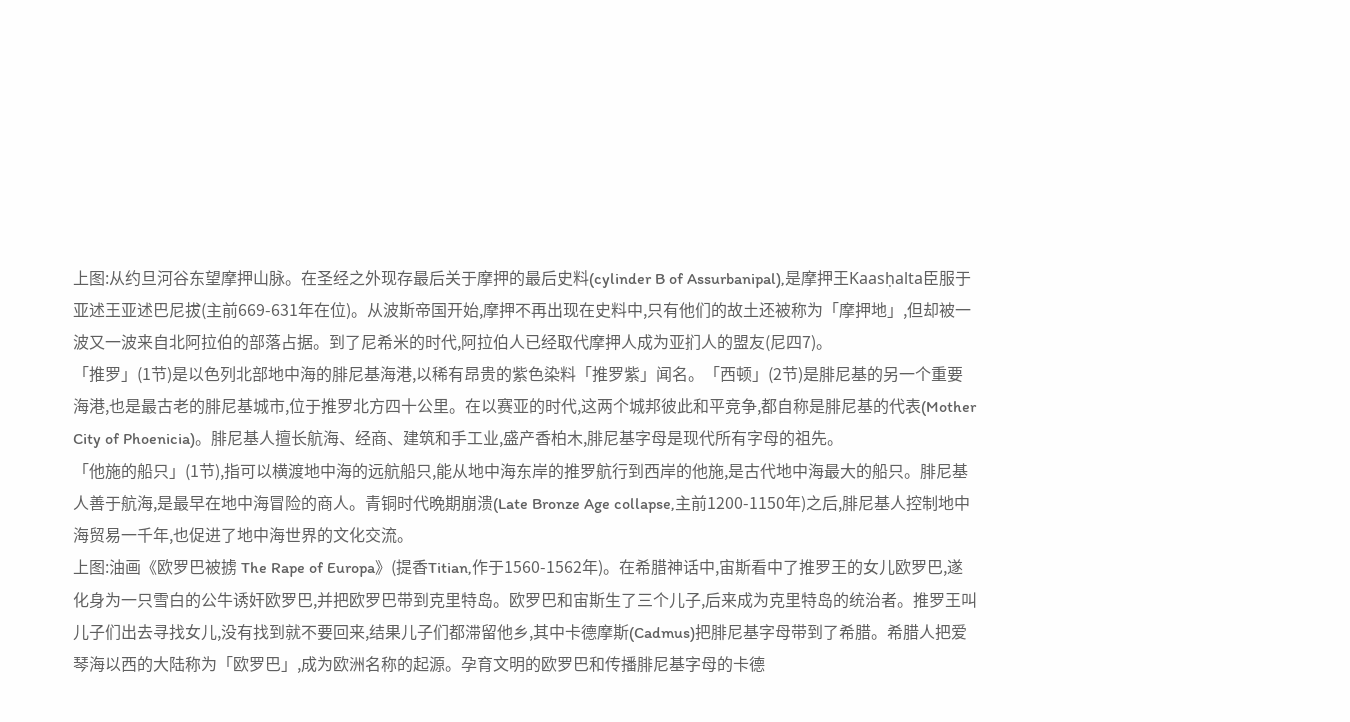上图:从约旦河谷东望摩押山脉。在圣经之外现存最后关于摩押的最后史料(cylinder B of Assurbanipal),是摩押王Kaasḥalta臣服于亚述王亚述巴尼拔(主前669-631年在位)。从波斯帝国开始,摩押不再出现在史料中,只有他们的故土还被称为「摩押地」,但却被一波又一波来自北阿拉伯的部落占据。到了尼希米的时代,阿拉伯人已经取代摩押人成为亚扪人的盟友(尼四7)。
「推罗」(1节)是以色列北部地中海的腓尼基海港,以稀有昂贵的紫色染料「推罗紫」闻名。「西顿」(2节)是腓尼基的另一个重要海港,也是最古老的腓尼基城市,位于推罗北方四十公里。在以赛亚的时代,这两个城邦彼此和平竞争,都自称是腓尼基的代表(Mother City of Phoenicia)。腓尼基人擅长航海、经商、建筑和手工业,盛产香柏木,腓尼基字母是现代所有字母的祖先。
「他施的船只」(1节),指可以横渡地中海的远航船只,能从地中海东岸的推罗航行到西岸的他施,是古代地中海最大的船只。腓尼基人善于航海,是最早在地中海冒险的商人。青铜时代晩期崩溃(Late Bronze Age collapse,主前1200-1150年)之后,腓尼基人控制地中海贸易一千年,也促进了地中海世界的文化交流。
上图:油画《欧罗巴被掳 The Rape of Europa》(提香Titian,作于1560-1562年)。在希腊神话中,宙斯看中了推罗王的女儿欧罗巴,遂化身为一只雪白的公牛诱奸欧罗巴,并把欧罗巴带到克里特岛。欧罗巴和宙斯生了三个儿子,后来成为克里特岛的统治者。推罗王叫儿子们出去寻找女儿,没有找到就不要回来,结果儿子们都滞留他乡,其中卡德摩斯(Cadmus)把腓尼基字母带到了希腊。希腊人把爱琴海以西的大陆称为「欧罗巴」,成为欧洲名称的起源。孕育文明的欧罗巴和传播腓尼基字母的卡德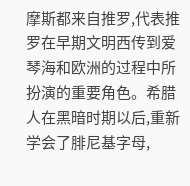摩斯都来自推罗,代表推罗在早期文明西传到爱琴海和欧洲的过程中所扮演的重要角色。希腊人在黑暗时期以后,重新学会了腓尼基字母,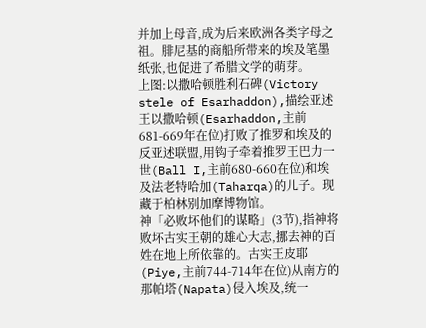并加上母音,成为后来欧洲各类字母之祖。腓尼基的商船所带来的埃及笔墨纸张,也促进了希腊文学的萌芽。
上图:以撒哈顿胜利石碑(Victory stele of Esarhaddon),描绘亚述王以撒哈顿(Esarhaddon,主前681-669年在位)打败了推罗和埃及的反亚述联盟,用钩子牵着推罗王巴力一世(Ball I,主前680-660在位)和埃及法老特哈加(Taharqa)的儿子。现藏于柏林别加摩博物馆。
神「必败坏他们的谋略」(3节),指神将败坏古实王朝的雄心大志,挪去神的百姓在地上所依靠的。古实王皮耶(Piye,主前744-714年在位)从南方的那帕塔(Napata)侵入埃及,统一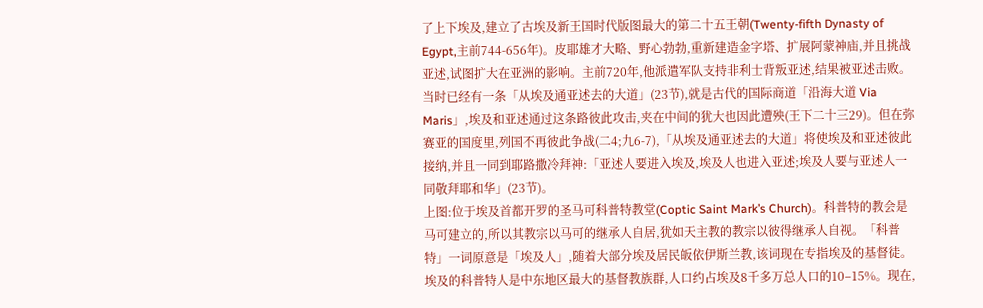了上下埃及,建立了古埃及新王国时代版图最大的第二十五王朝(Twenty-fifth Dynasty of Egypt,主前744-656年)。皮耶雄才大略、野心勃勃,重新建造金字塔、扩展阿蒙神庙,并且挑战亚述,试图扩大在亚洲的影响。主前720年,他派遣军队支持非利士背叛亚述,结果被亚述击败。
当时已经有一条「从埃及通亚述去的大道」(23节),就是古代的国际商道「沿海大道 Via Maris」,埃及和亚述通过这条路彼此攻击,夹在中间的犹大也因此遭殃(王下二十三29)。但在弥赛亚的国度里,列国不再彼此争战(二4;九6-7),「从埃及通亚述去的大道」将使埃及和亚述彼此接纳,并且一同到耶路撒冷拜神:「亚述人要进入埃及,埃及人也进入亚述;埃及人要与亚述人一同敬拜耶和华」(23节)。
上图:位于埃及首都开罗的圣马可科普特教堂(Coptic Saint Mark’s Church)。科普特的教会是马可建立的,所以其教宗以马可的继承人自居,犹如天主教的教宗以彼得继承人自视。「科普特」一词原意是「埃及人」,随着大部分埃及居民皈依伊斯兰教,该词现在专指埃及的基督徒。埃及的科普特人是中东地区最大的基督教族群,人口约占埃及8千多万总人口的10–15%。现在,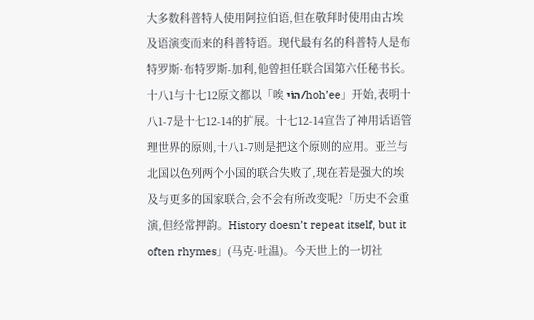大多数科普特人使用阿拉伯语,但在敬拜时使用由古埃及语演变而来的科普特语。现代最有名的科普特人是布特罗斯·布特罗斯-加利,他曾担任联合国第六任秘书长。
十八1与十七12原文都以「唉 הוֹי/hoh’ee」开始,表明十八1-7是十七12-14的扩展。十七12-14宣告了神用话语管理世界的原则,十八1-7则是把这个原则的应用。亚兰与北国以色列两个小国的联合失败了,现在若是强大的埃及与更多的国家联合,会不会有所改变呢?「历史不会重演,但经常押韵。History doesn’t repeat itself, but it often rhymes」(马克·吐温)。今天世上的一切社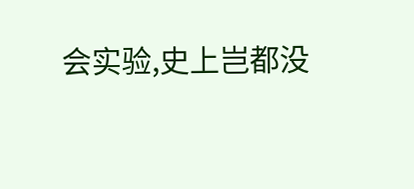会实验,史上岂都没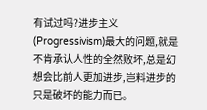有试过吗?进步主义(Progressivism)最大的问题,就是不肯承认人性的全然败坏,总是幻想会比前人更加进步,岂料进步的只是破坏的能力而已。